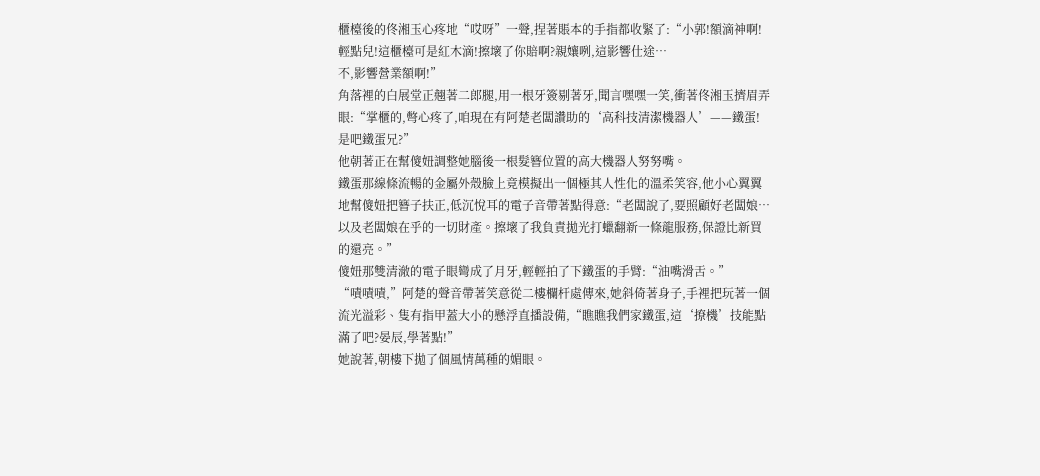櫃檯後的佟湘玉心疼地“哎呀”一聲,捏著賬本的手指都收緊了:“小郭!額滴神啊!輕點兒!這櫃檯可是紅木滴!擦壞了你賠啊?親孃咧,這影響仕途…
不,影響營業額啊!”
角落裡的白展堂正翹著二郎腿,用一根牙簽剔著牙,聞言嘿嘿一笑,衝著佟湘玉擠眉弄眼:“掌櫃的,彆心疼了,咱現在有阿楚老闆讚助的‘高科技清潔機器人’——鐵蛋!是吧鐵蛋兄?”
他朝著正在幫傻妞調整她腦後一根髮簪位置的高大機器人努努嘴。
鐵蛋那線條流暢的金屬外殼臉上竟模擬出一個極其人性化的溫柔笑容,他小心翼翼地幫傻妞把簪子扶正,低沉悅耳的電子音帶著點得意:“老闆說了,要照顧好老闆娘…
以及老闆娘在乎的一切財產。擦壞了我負責拋光打蠟翻新一條龍服務,保證比新買的還亮。”
傻妞那雙清澈的電子眼彎成了月牙,輕輕拍了下鐵蛋的手臂:“油嘴滑舌。”
“嘖嘖嘖,”阿楚的聲音帶著笑意從二樓欄杆處傳來,她斜倚著身子,手裡把玩著一個流光溢彩、隻有指甲蓋大小的懸浮直播設備,“瞧瞧我們家鐵蛋,這‘撩機’技能點滿了吧?晏辰,學著點!”
她說著,朝樓下拋了個風情萬種的媚眼。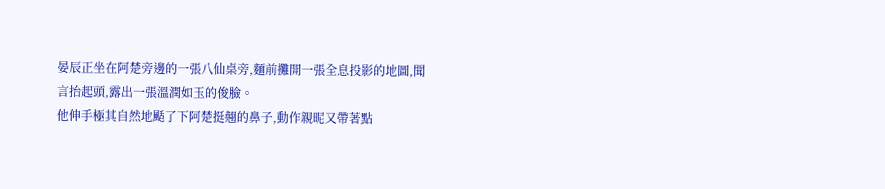晏辰正坐在阿楚旁邊的一張八仙桌旁,麵前攤開一張全息投影的地圖,聞言抬起頭,露出一張溫潤如玉的俊臉。
他伸手極其自然地颳了下阿楚挺翹的鼻子,動作親昵又帶著點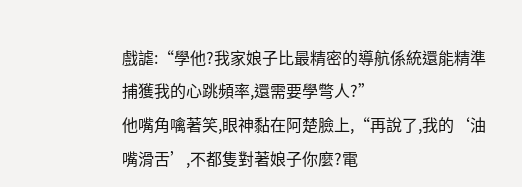戲謔:“學他?我家娘子比最精密的導航係統還能精準捕獲我的心跳頻率,還需要學彆人?”
他嘴角噙著笑,眼神黏在阿楚臉上,“再說了,我的‘油嘴滑舌’,不都隻對著娘子你麼?電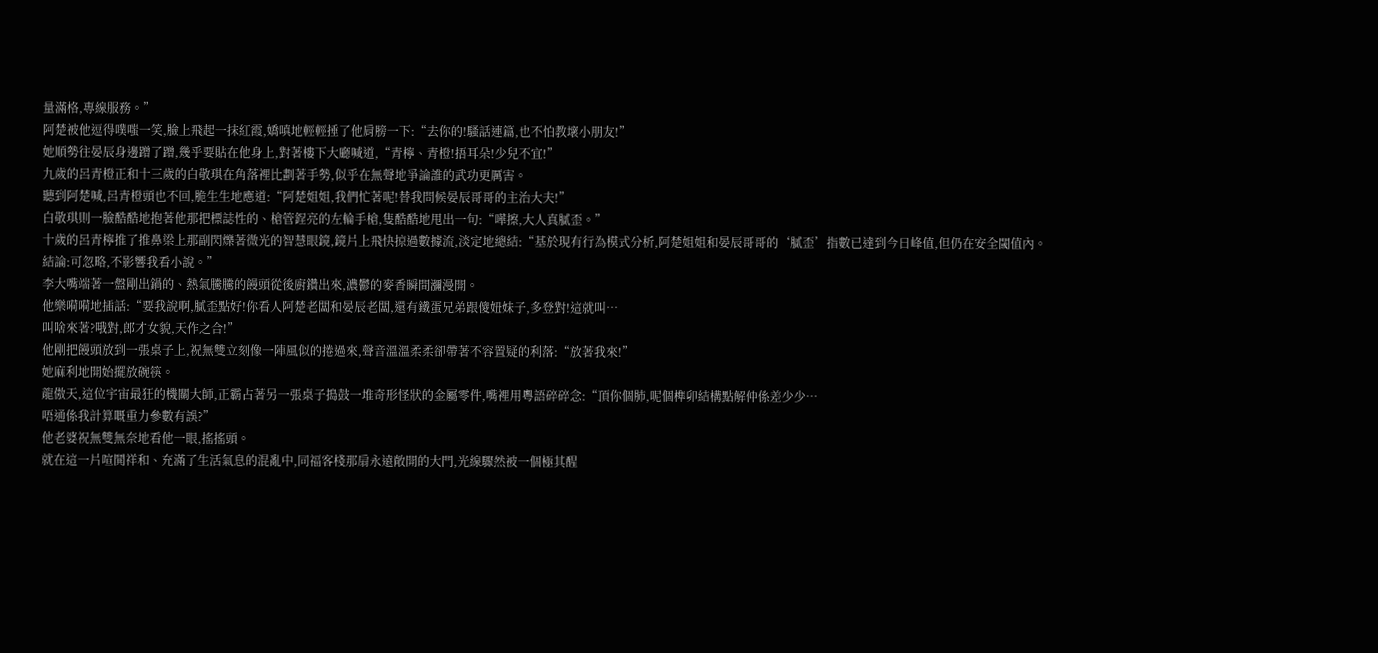量滿格,專線服務。”
阿楚被他逗得噗嗤一笑,臉上飛起一抹紅霞,嬌嗔地輕輕捶了他肩膀一下:“去你的!騷話連篇,也不怕教壞小朋友!”
她順勢往晏辰身邊蹭了蹭,幾乎要貼在他身上,對著樓下大廳喊道,“青檸、青橙!捂耳朵!少兒不宜!”
九歲的呂青橙正和十三歲的白敬琪在角落裡比劃著手勢,似乎在無聲地爭論誰的武功更厲害。
聽到阿楚喊,呂青橙頭也不回,脆生生地應道:“阿楚姐姐,我們忙著呢!替我問候晏辰哥哥的主治大夫!”
白敬琪則一臉酷酷地抱著他那把標誌性的、槍管鋥亮的左輪手槍,隻酷酷地甩出一句:“嘩擦,大人真膩歪。”
十歲的呂青檸推了推鼻梁上那副閃爍著微光的智慧眼鏡,鏡片上飛快掠過數據流,淡定地總結:“基於現有行為模式分析,阿楚姐姐和晏辰哥哥的‘膩歪’指數已達到今日峰值,但仍在安全閾值內。結論:可忽略,不影響我看小說。”
李大嘴端著一盤剛出鍋的、熱氣騰騰的饅頭從後廚鑽出來,濃鬱的麥香瞬間瀰漫開。
他樂嗬嗬地插話:“要我說啊,膩歪點好!你看人阿楚老闆和晏辰老闆,還有鐵蛋兄弟跟傻妞妹子,多登對!這就叫…
叫啥來著?哦對,郎才女貌,天作之合!”
他剛把饅頭放到一張桌子上,祝無雙立刻像一陣風似的捲過來,聲音溫溫柔柔卻帶著不容置疑的利落:“放著我來!”
她麻利地開始擺放碗筷。
龍傲天,這位宇宙最狂的機關大師,正霸占著另一張桌子搗鼓一堆奇形怪狀的金屬零件,嘴裡用粵語碎碎念:“頂你個肺,呢個榫卯結構點解仲係差少少…
唔通係我計算嘅重力參數有誤?”
他老婆祝無雙無奈地看他一眼,搖搖頭。
就在這一片喧鬨祥和、充滿了生活氣息的混亂中,同福客棧那扇永遠敞開的大門,光線驟然被一個極其醒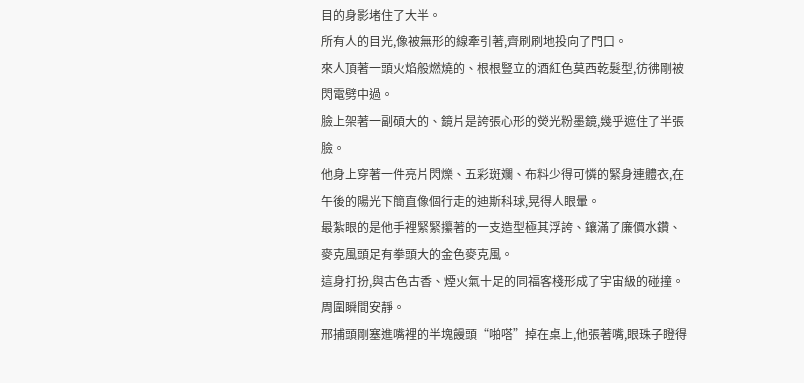目的身影堵住了大半。
所有人的目光,像被無形的線牽引著,齊刷刷地投向了門口。
來人頂著一頭火焰般燃燒的、根根豎立的酒紅色莫西乾髮型,彷彿剛被閃電劈中過。
臉上架著一副碩大的、鏡片是誇張心形的熒光粉墨鏡,幾乎遮住了半張臉。
他身上穿著一件亮片閃爍、五彩斑斕、布料少得可憐的緊身連體衣,在午後的陽光下簡直像個行走的迪斯科球,晃得人眼暈。
最紮眼的是他手裡緊緊攥著的一支造型極其浮誇、鑲滿了廉價水鑽、麥克風頭足有拳頭大的金色麥克風。
這身打扮,與古色古香、煙火氣十足的同福客棧形成了宇宙級的碰撞。
周圍瞬間安靜。
邢捕頭剛塞進嘴裡的半塊饅頭“啪嗒”掉在桌上,他張著嘴,眼珠子瞪得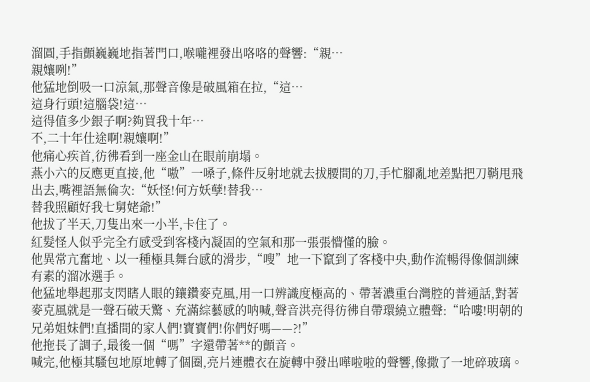溜圓,手指顫巍巍地指著門口,喉嚨裡發出咯咯的聲響:“親…
親孃咧!”
他猛地倒吸一口涼氣,那聲音像是破風箱在拉,“這…
這身行頭!這腦袋!這…
這得值多少銀子啊?夠買我十年…
不,二十年仕途啊!親孃啊!”
他痛心疾首,彷彿看到一座金山在眼前崩塌。
燕小六的反應更直接,他“嗷”一嗓子,條件反射地就去拔腰間的刀,手忙腳亂地差點把刀鞘甩飛出去,嘴裡語無倫次:“妖怪!何方妖孽!替我…
替我照顧好我七舅姥爺!”
他拔了半天,刀隻出來一小半,卡住了。
紅髮怪人似乎完全冇感受到客棧內凝固的空氣和那一張張懵懂的臉。
他異常亢奮地、以一種極具舞台感的滑步,“嗖”地一下竄到了客棧中央,動作流暢得像個訓練有素的溜冰選手。
他猛地舉起那支閃瞎人眼的鑲鑽麥克風,用一口辨識度極高的、帶著濃重台灣腔的普通話,對著麥克風就是一聲石破天驚、充滿綜藝感的呐喊,聲音洪亮得彷彿自帶環繞立體聲:“哈嘍!明朝的兄弟姐妹們!直播間的家人們!寶寶們!你們好嗎——?!”
他拖長了調子,最後一個“嗎”字還帶著**的顫音。
喊完,他極其騷包地原地轉了個圈,亮片連體衣在旋轉中發出嘩啦啦的聲響,像撒了一地碎玻璃。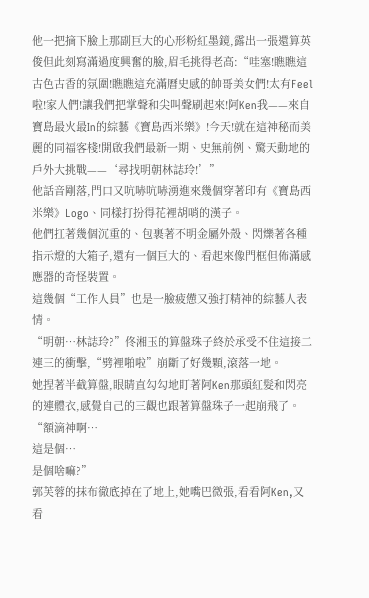他一把摘下臉上那副巨大的心形粉紅墨鏡,露出一張還算英俊但此刻寫滿過度興奮的臉,眉毛挑得老高:“哇塞!瞧瞧這古色古香的氛圍!瞧瞧這充滿曆史感的帥哥美女們!太有Feel啦!家人們!讓我們把掌聲和尖叫聲刷起來!阿Ken我——來自寶島最火最In的綜藝《寶島西米樂》!今天!就在這神秘而美麗的同福客棧!開啟我們最新一期、史無前例、驚天動地的戶外大挑戰——‘尋找明朝林誌玲!’”
他話音剛落,門口又吭哧吭哧湧進來幾個穿著印有《寶島西米樂》Logo、同樣打扮得花裡胡哨的漢子。
他們扛著幾個沉重的、包裹著不明金屬外殼、閃爍著各種指示燈的大箱子,還有一個巨大的、看起來像門框但佈滿感應器的奇怪裝置。
這幾個“工作人員”也是一臉疲憊又強打精神的綜藝人表情。
“明朝…林誌玲?”佟湘玉的算盤珠子終於承受不住這接二連三的衝擊,“劈裡啪啦”崩斷了好幾顆,滾落一地。
她捏著半截算盤,眼睛直勾勾地盯著阿Ken那頭紅髮和閃亮的連體衣,感覺自己的三觀也跟著算盤珠子一起崩飛了。
“額滴神啊…
這是個…
是個啥嘛?”
郭芙蓉的抹布徹底掉在了地上,她嘴巴微張,看看阿Ken,又看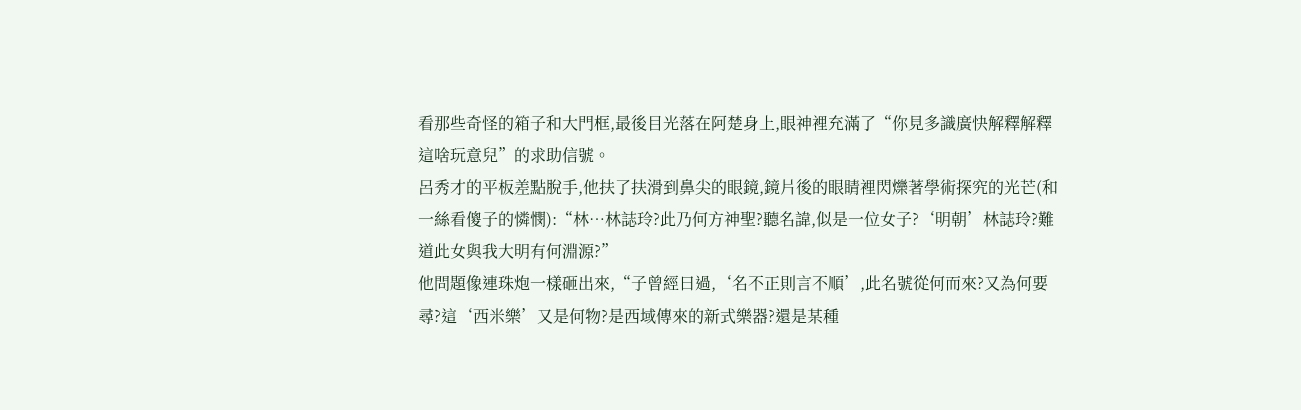看那些奇怪的箱子和大門框,最後目光落在阿楚身上,眼神裡充滿了“你見多識廣快解釋解釋這啥玩意兒”的求助信號。
呂秀才的平板差點脫手,他扶了扶滑到鼻尖的眼鏡,鏡片後的眼睛裡閃爍著學術探究的光芒(和一絲看傻子的憐憫):“林…林誌玲?此乃何方神聖?聽名諱,似是一位女子?‘明朝’林誌玲?難道此女與我大明有何淵源?”
他問題像連珠炮一樣砸出來,“子曾經曰過,‘名不正則言不順’,此名號從何而來?又為何要尋?這‘西米樂’又是何物?是西域傳來的新式樂器?還是某種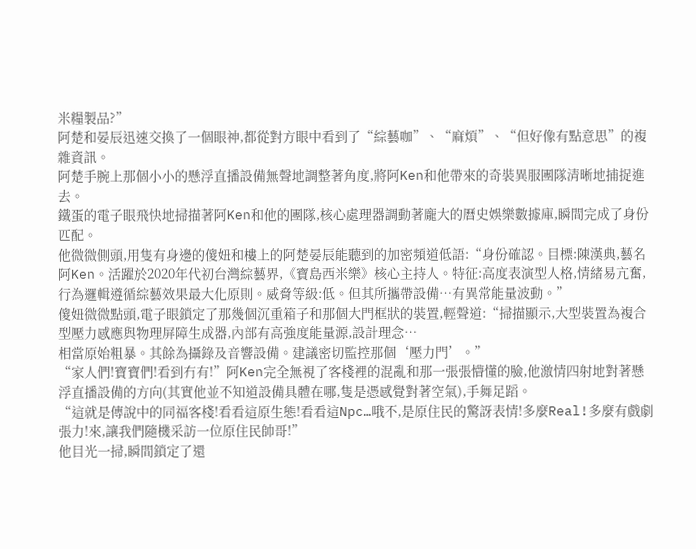米糧製品?”
阿楚和晏辰迅速交換了一個眼神,都從對方眼中看到了“綜藝咖”、“麻煩”、“但好像有點意思”的複雜資訊。
阿楚手腕上那個小小的懸浮直播設備無聲地調整著角度,將阿Ken和他帶來的奇裝異服團隊清晰地捕捉進去。
鐵蛋的電子眼飛快地掃描著阿Ken和他的團隊,核心處理器調動著龐大的曆史娛樂數據庫,瞬間完成了身份匹配。
他微微側頭,用隻有身邊的傻妞和樓上的阿楚晏辰能聽到的加密頻道低語:“身份確認。目標:陳漢典,藝名阿Ken。活躍於2020年代初台灣綜藝界,《寶島西米樂》核心主持人。特征:高度表演型人格,情緒易亢奮,行為邏輯遵循綜藝效果最大化原則。威脅等級:低。但其所攜帶設備…有異常能量波動。”
傻妞微微點頭,電子眼鎖定了那幾個沉重箱子和那個大門框狀的裝置,輕聲道:“掃描顯示,大型裝置為複合型壓力感應與物理屏障生成器,內部有高強度能量源,設計理念…
相當原始粗暴。其餘為攝錄及音響設備。建議密切監控那個‘壓力門’。”
“家人們!寶寶們!看到冇有!”阿Ken完全無視了客棧裡的混亂和那一張張懵懂的臉,他激情四射地對著懸浮直播設備的方向(其實他並不知道設備具體在哪,隻是憑感覺對著空氣),手舞足蹈。
“這就是傳說中的同福客棧!看看這原生態!看看這Npc…哦不,是原住民的驚訝表情!多麼Real!多麼有戲劇張力!來,讓我們隨機采訪一位原住民帥哥!”
他目光一掃,瞬間鎖定了還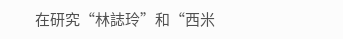在研究“林誌玲”和“西米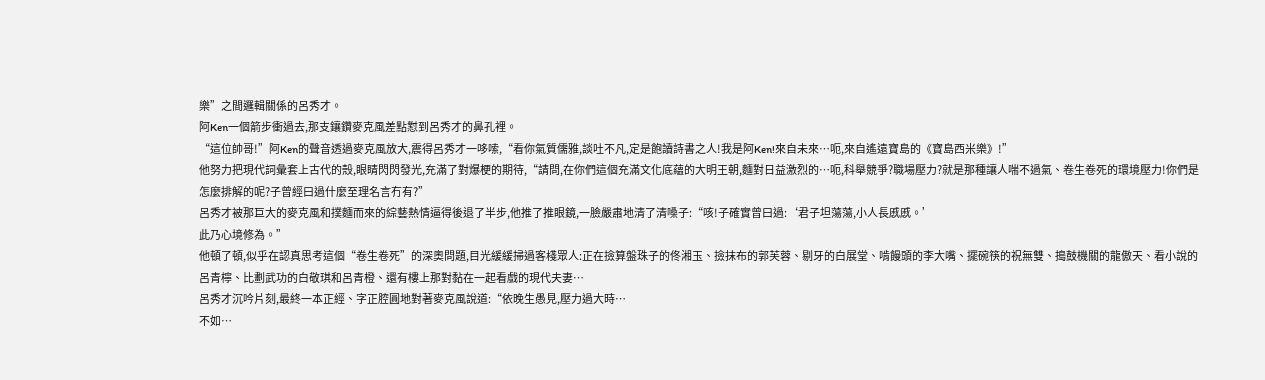樂”之間邏輯關係的呂秀才。
阿Ken一個箭步衝過去,那支鑲鑽麥克風差點懟到呂秀才的鼻孔裡。
“這位帥哥!”阿Ken的聲音透過麥克風放大,震得呂秀才一哆嗦,“看你氣質儒雅,談吐不凡,定是飽讀詩書之人!我是阿Ken!來自未來…呃,來自遙遠寶島的《寶島西米樂》!”
他努力把現代詞彙套上古代的殼,眼睛閃閃發光,充滿了對爆梗的期待,“請問,在你們這個充滿文化底蘊的大明王朝,麵對日益激烈的…呃,科舉競爭?職場壓力?就是那種讓人喘不過氣、卷生卷死的環境壓力!你們是怎麼排解的呢?子曾經曰過什麼至理名言冇有?”
呂秀才被那巨大的麥克風和撲麵而來的綜藝熱情逼得後退了半步,他推了推眼鏡,一臉嚴肅地清了清嗓子:“咳!子確實曾曰過:‘君子坦蕩蕩,小人長慼慼。’
此乃心境修為。”
他頓了頓,似乎在認真思考這個“卷生卷死”的深奧問題,目光緩緩掃過客棧眾人:正在撿算盤珠子的佟湘玉、撿抹布的郭芙蓉、剔牙的白展堂、啃饅頭的李大嘴、擺碗筷的祝無雙、搗鼓機關的龍傲天、看小說的呂青檸、比劃武功的白敬琪和呂青橙、還有樓上那對黏在一起看戲的現代夫妻…
呂秀才沉吟片刻,最終一本正經、字正腔圓地對著麥克風說道:“依晚生愚見,壓力過大時…
不如…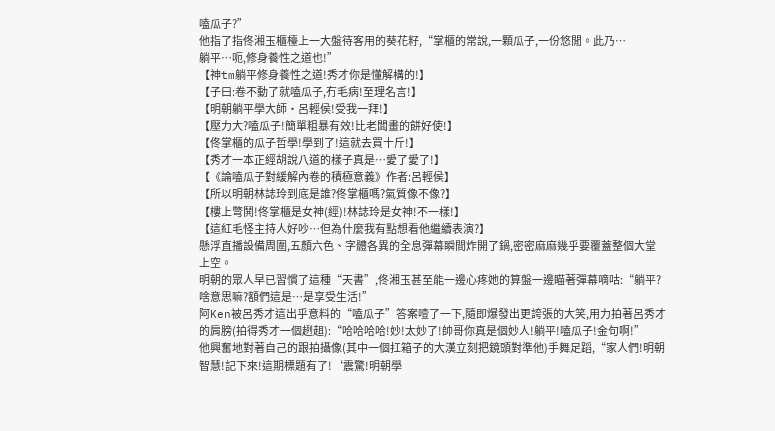嗑瓜子?”
他指了指佟湘玉櫃檯上一大盤待客用的葵花籽,“掌櫃的常說,一顆瓜子,一份悠閒。此乃…
躺平…呃,修身養性之道也!”
【神tm躺平修身養性之道!秀才你是懂解構的!】
【子曰:卷不動了就嗑瓜子,冇毛病!至理名言!】
【明朝躺平學大師·呂輕侯!受我一拜!】
【壓力大?嗑瓜子!簡單粗暴有效!比老闆畫的餅好使!】
【佟掌櫃的瓜子哲學!學到了!這就去買十斤!】
【秀才一本正經胡說八道的樣子真是…愛了愛了!】
【《論嗑瓜子對緩解內卷的積極意義》作者:呂輕侯】
【所以明朝林誌玲到底是誰?佟掌櫃嗎?氣質像不像?】
【樓上彆鬨!佟掌櫃是女神(經)!林誌玲是女神!不一樣!】
【這紅毛怪主持人好吵…但為什麼我有點想看他繼續表演?】
懸浮直播設備周圍,五顏六色、字體各異的全息彈幕瞬間炸開了鍋,密密麻麻幾乎要覆蓋整個大堂上空。
明朝的眾人早已習慣了這種“天書”,佟湘玉甚至能一邊心疼她的算盤一邊瞄著彈幕嘀咕:“躺平?啥意思嘛?額們這是…是享受生活!”
阿Ken被呂秀才這出乎意料的“嗑瓜子”答案噎了一下,隨即爆發出更誇張的大笑,用力拍著呂秀才的肩膀(拍得秀才一個趔趄):“哈哈哈哈!妙!太妙了!帥哥你真是個妙人!躺平!嗑瓜子!金句啊!”
他興奮地對著自己的跟拍攝像(其中一個扛箱子的大漢立刻把鏡頭對準他)手舞足蹈,“家人們!明朝智慧!記下來!這期標題有了!‘震驚!明朝學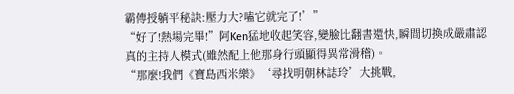霸傳授躺平秘訣:壓力大?嗑它就完了!’”
“好了!熱場完畢!”阿Ken猛地收起笑容,變臉比翻書還快,瞬間切換成嚴肅認真的主持人模式(雖然配上他那身行頭顯得異常滑稽)。
“那麼!我們《寶島西米樂》‘尋找明朝林誌玲’大挑戰,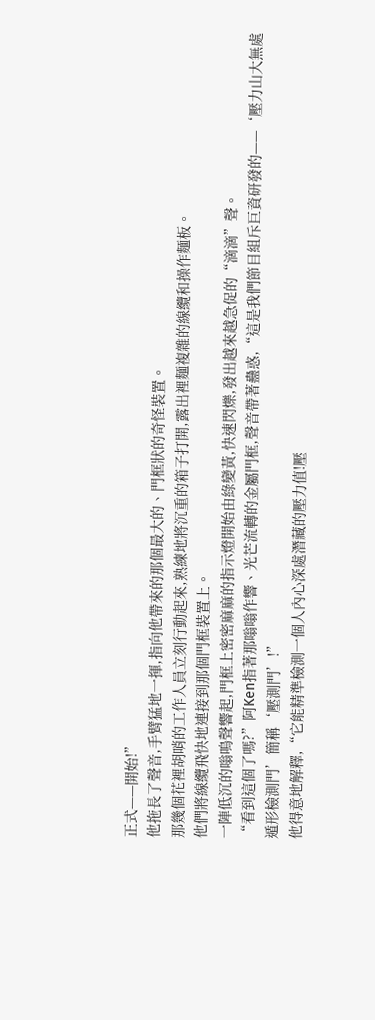正式——開始!”
他拖長了聲音,手臂猛地一揮,指向他帶來的那個最大的、門框狀的奇怪裝置。
那幾個花裡胡哨的工作人員立刻行動起來,熟練地將沉重的箱子打開,露出裡麵複雜的線纜和操作麵板。
他們將線纜飛快地連接到那個門框裝置上。
一陣低沉的嗡鳴聲響起,門框上密密麻麻的指示燈開始由綠變黃,快速閃爍,發出越來越急促的“滴滴”聲。
“看到這個了嗎?”阿Ken指著那嗡嗡作響、光芒流轉的金屬門框,聲音帶著蠱惑,“這是我們節目組斥巨資研發的——‘壓力山大無處遁形檢測門’簡稱‘壓測門’!”
他得意地解釋,“它能精準檢測一個人內心深處潛藏的壓力值!壓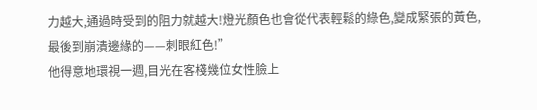力越大,通過時受到的阻力就越大!燈光顏色也會從代表輕鬆的綠色,變成緊張的黃色,最後到崩潰邊緣的——刺眼紅色!”
他得意地環視一週,目光在客棧幾位女性臉上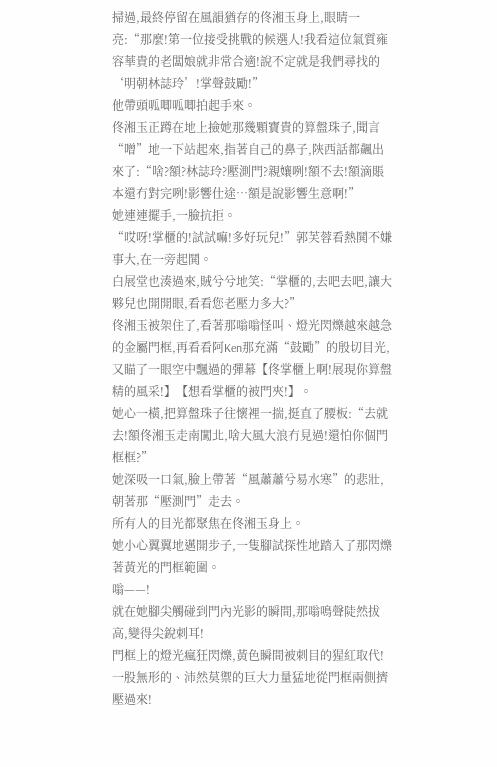掃過,最終停留在風韻猶存的佟湘玉身上,眼睛一亮:“那麼!第一位接受挑戰的候選人!我看這位氣質雍容華貴的老闆娘就非常合適!說不定就是我們尋找的‘明朝林誌玲’!掌聲鼓勵!”
他帶頭呱唧呱唧拍起手來。
佟湘玉正蹲在地上撿她那幾顆寶貴的算盤珠子,聞言“噌”地一下站起來,指著自己的鼻子,陝西話都飆出來了:“啥?額?林誌玲?壓測門?親孃咧!額不去!額滴賬本還冇對完咧!影響仕途…額是說影響生意啊!”
她連連擺手,一臉抗拒。
“哎呀!掌櫃的!試試嘛!多好玩兒!”郭芙蓉看熱鬨不嫌事大,在一旁起鬨。
白展堂也湊過來,賊兮兮地笑:“掌櫃的,去吧去吧,讓大夥兒也開開眼,看看您老壓力多大?”
佟湘玉被架住了,看著那嗡嗡怪叫、燈光閃爍越來越急的金屬門框,再看看阿Ken那充滿“鼓勵”的殷切目光,又瞄了一眼空中飄過的彈幕【佟掌櫃上啊!展現你算盤精的風采!】【想看掌櫃的被門夾!】。
她心一橫,把算盤珠子往懷裡一揣,挺直了腰板:“去就去!額佟湘玉走南闖北,啥大風大浪冇見過!還怕你個門框框?”
她深吸一口氣,臉上帶著“風蕭蕭兮易水寒”的悲壯,朝著那“壓測門”走去。
所有人的目光都聚焦在佟湘玉身上。
她小心翼翼地邁開步子,一隻腳試探性地踏入了那閃爍著黃光的門框範圍。
嗡——!
就在她腳尖觸碰到門內光影的瞬間,那嗡鳴聲陡然拔高,變得尖銳刺耳!
門框上的燈光瘋狂閃爍,黃色瞬間被刺目的猩紅取代!
一股無形的、沛然莫禦的巨大力量猛地從門框兩側擠壓過來!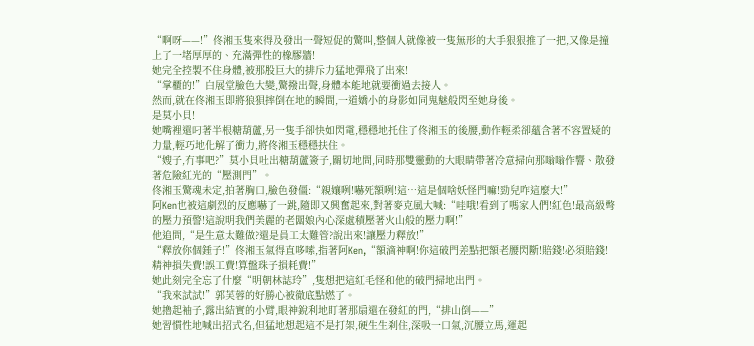“啊呀——!”佟湘玉隻來得及發出一聲短促的驚叫,整個人就像被一隻無形的大手狠狠推了一把,又像是撞上了一堵厚厚的、充滿彈性的橡膠牆!
她完全控製不住身體,被那股巨大的排斥力猛地彈飛了出來!
“掌櫃的!”白展堂臉色大變,驚撥出聲,身體本能地就要衝過去接人。
然而,就在佟湘玉即將狼狽摔倒在地的瞬間,一道嬌小的身影如同鬼魅般閃至她身後。
是莫小貝!
她嘴裡還叼著半根糖葫蘆,另一隻手卻快如閃電,穩穩地托住了佟湘玉的後腰,動作輕柔卻蘊含著不容置疑的力量,輕巧地化解了衝力,將佟湘玉穩穩扶住。
“嫂子,冇事吧?”莫小貝吐出糖葫蘆簽子,關切地問,同時那雙靈動的大眼睛帶著冷意掃向那嗡嗡作響、散發著危險紅光的“壓測門”。
佟湘玉驚魂未定,拍著胸口,臉色發僵:“親孃咧!嚇死額咧!這…這是個啥妖怪門嘛!勁兒咋這麼大!”
阿Ken也被這劇烈的反應嚇了一跳,隨即又興奮起來,對著麥克風大喊:“哇哦!看到了嗎家人們!紅色!最高級彆的壓力預警!這說明我們美麗的老闆娘內心深處積壓著火山般的壓力啊!”
他追問,“是生意太難做?還是員工太難管?說出來!讓壓力釋放!”
“釋放你個錘子!”佟湘玉氣得直哆嗦,指著阿Ken,“額滴神啊!你這破門差點把額老腰閃斷!賠錢!必須賠錢!精神損失費!誤工費!算盤珠子損耗費!”
她此刻完全忘了什麼“明朝林誌玲”,隻想把這紅毛怪和他的破門掃地出門。
“我來試試!”郭芙蓉的好勝心被徹底點燃了。
她擼起袖子,露出結實的小臂,眼神銳利地盯著那扇還在發紅的門,“排山倒——”
她習慣性地喊出招式名,但猛地想起這不是打架,硬生生刹住,深吸一口氣,沉腰立馬,運起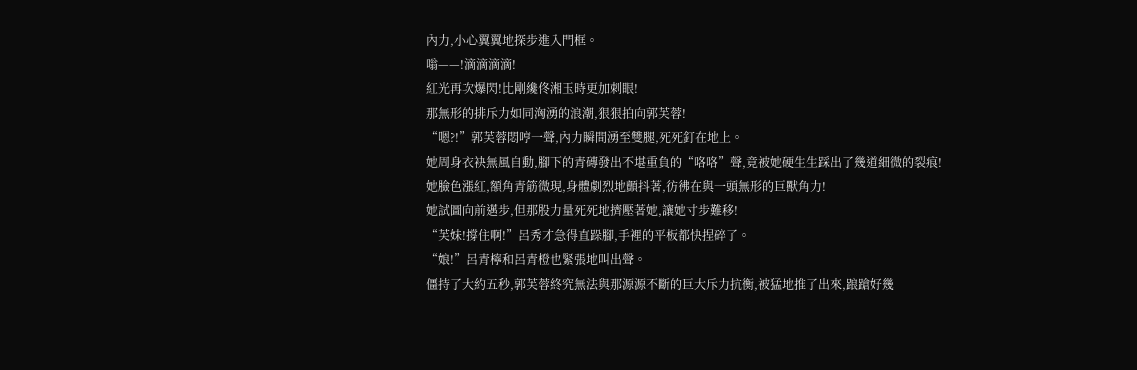內力,小心翼翼地探步進入門框。
嗡——!滴滴滴滴!
紅光再次爆閃!比剛纔佟湘玉時更加刺眼!
那無形的排斥力如同洶湧的浪潮,狠狠拍向郭芙蓉!
“嗯?!”郭芙蓉悶哼一聲,內力瞬間湧至雙腿,死死釘在地上。
她周身衣袂無風自動,腳下的青磚發出不堪重負的“咯咯”聲,竟被她硬生生踩出了幾道細微的裂痕!
她臉色漲紅,額角青筋微現,身體劇烈地顫抖著,彷彿在與一頭無形的巨獸角力!
她試圖向前邁步,但那股力量死死地擠壓著她,讓她寸步難移!
“芙妹!撐住啊!”呂秀才急得直跺腳,手裡的平板都快捏碎了。
“娘!”呂青檸和呂青橙也緊張地叫出聲。
僵持了大約五秒,郭芙蓉終究無法與那源源不斷的巨大斥力抗衡,被猛地推了出來,踉蹌好幾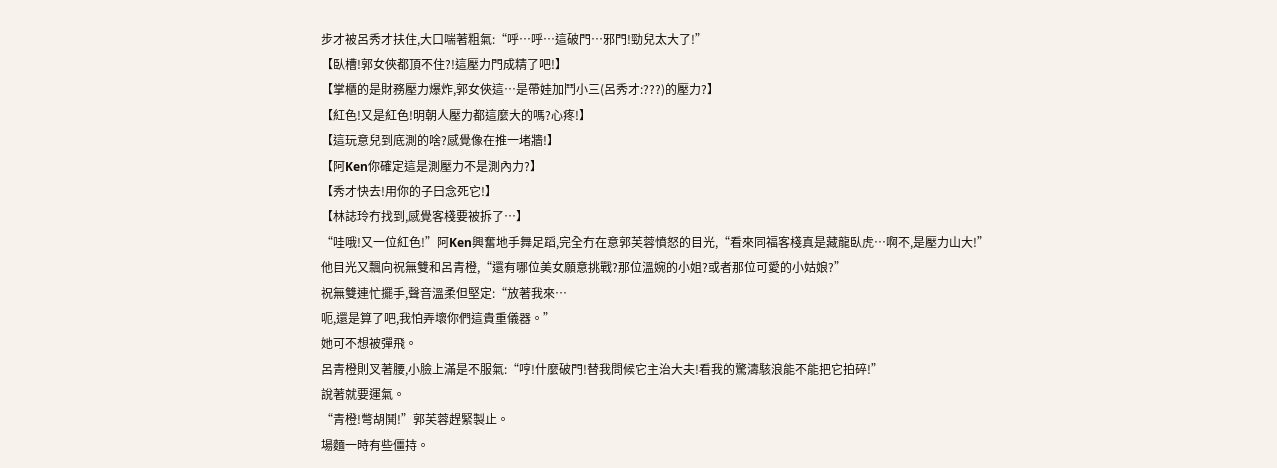步才被呂秀才扶住,大口喘著粗氣:“呼…呼…這破門…邪門!勁兒太大了!”
【臥槽!郭女俠都頂不住?!這壓力門成精了吧!】
【掌櫃的是財務壓力爆炸,郭女俠這…是帶娃加鬥小三(呂秀才:???)的壓力?】
【紅色!又是紅色!明朝人壓力都這麼大的嗎?心疼!】
【這玩意兒到底測的啥?感覺像在推一堵牆!】
【阿Ken你確定這是測壓力不是測內力?】
【秀才快去!用你的子曰念死它!】
【林誌玲冇找到,感覺客棧要被拆了…】
“哇哦!又一位紅色!”阿Ken興奮地手舞足蹈,完全冇在意郭芙蓉憤怒的目光,“看來同福客棧真是藏龍臥虎…啊不,是壓力山大!”
他目光又飄向祝無雙和呂青橙,“還有哪位美女願意挑戰?那位溫婉的小姐?或者那位可愛的小姑娘?”
祝無雙連忙擺手,聲音溫柔但堅定:“放著我來…
呃,還是算了吧,我怕弄壞你們這貴重儀器。”
她可不想被彈飛。
呂青橙則叉著腰,小臉上滿是不服氣:“哼!什麼破門!替我問候它主治大夫!看我的驚濤駭浪能不能把它拍碎!”
說著就要運氣。
“青橙!彆胡鬨!”郭芙蓉趕緊製止。
場麵一時有些僵持。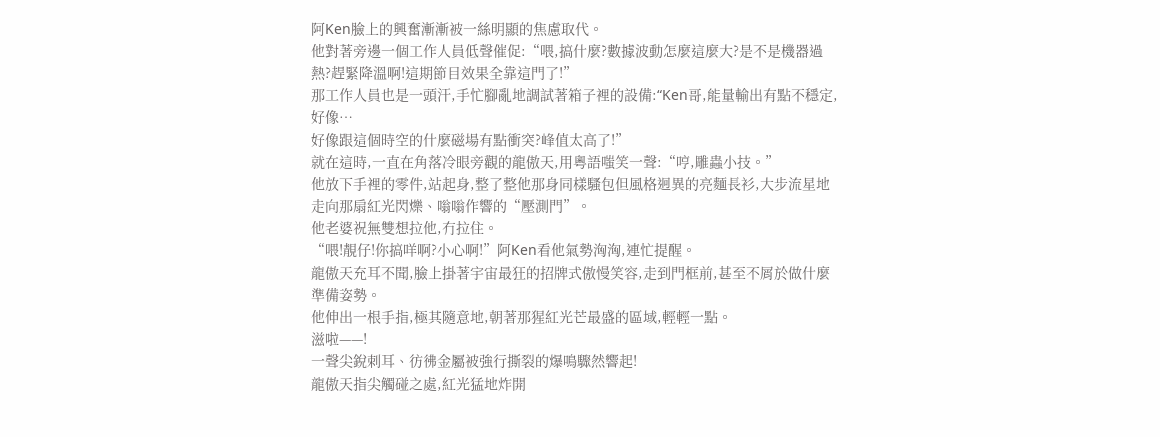阿Ken臉上的興奮漸漸被一絲明顯的焦慮取代。
他對著旁邊一個工作人員低聲催促:“喂,搞什麼?數據波動怎麼這麼大?是不是機器過熱?趕緊降溫啊!這期節目效果全靠這門了!”
那工作人員也是一頭汗,手忙腳亂地調試著箱子裡的設備:“Ken哥,能量輸出有點不穩定,好像…
好像跟這個時空的什麼磁場有點衝突?峰值太高了!”
就在這時,一直在角落冷眼旁觀的龍傲天,用粵語嗤笑一聲:“哼,雕蟲小技。”
他放下手裡的零件,站起身,整了整他那身同樣騷包但風格迥異的亮麵長衫,大步流星地走向那扇紅光閃爍、嗡嗡作響的“壓測門”。
他老婆祝無雙想拉他,冇拉住。
“喂!靚仔!你搞咩啊?小心啊!”阿Ken看他氣勢洶洶,連忙提醒。
龍傲天充耳不聞,臉上掛著宇宙最狂的招牌式傲慢笑容,走到門框前,甚至不屑於做什麼準備姿勢。
他伸出一根手指,極其隨意地,朝著那猩紅光芒最盛的區域,輕輕一點。
滋啦——!
一聲尖銳刺耳、彷彿金屬被強行撕裂的爆鳴驟然響起!
龍傲天指尖觸碰之處,紅光猛地炸開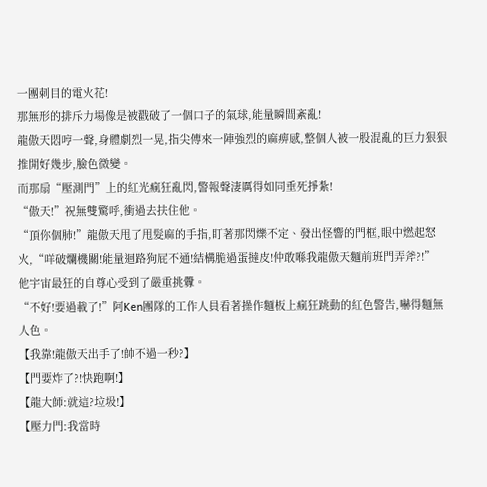一團刺目的電火花!
那無形的排斥力場像是被戳破了一個口子的氣球,能量瞬間紊亂!
龍傲天悶哼一聲,身體劇烈一晃,指尖傳來一陣強烈的麻痹感,整個人被一股混亂的巨力狠狠推開好幾步,臉色微變。
而那扇“壓測門”上的紅光瘋狂亂閃,警報聲淒厲得如同垂死掙紮!
“傲天!”祝無雙驚呼,衝過去扶住他。
“頂你個肺!”龍傲天甩了甩髮麻的手指,盯著那閃爍不定、發出怪響的門框,眼中燃起怒火,“咩破爛機關!能量迴路狗屁不通!結構脆過蛋撻皮!仲敢喺我龍傲天麵前班門弄斧?!”
他宇宙最狂的自尊心受到了嚴重挑釁。
“不好!要過載了!”阿Ken團隊的工作人員看著操作麵板上瘋狂跳動的紅色警告,嚇得麵無人色。
【我靠!龍傲天出手了!帥不過一秒?】
【門要炸了?!快跑啊!】
【龍大師:就這?垃圾!】
【壓力門:我當時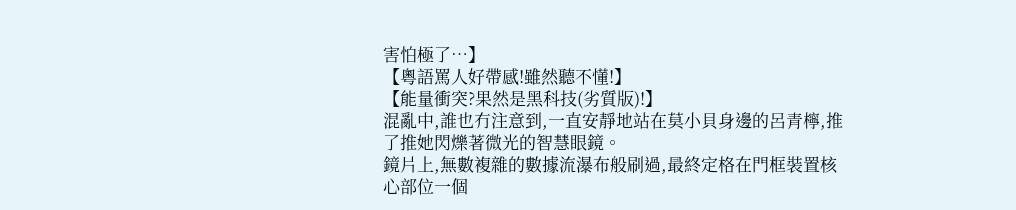害怕極了…】
【粵語罵人好帶感!雖然聽不懂!】
【能量衝突?果然是黑科技(劣質版)!】
混亂中,誰也冇注意到,一直安靜地站在莫小貝身邊的呂青檸,推了推她閃爍著微光的智慧眼鏡。
鏡片上,無數複雜的數據流瀑布般刷過,最終定格在門框裝置核心部位一個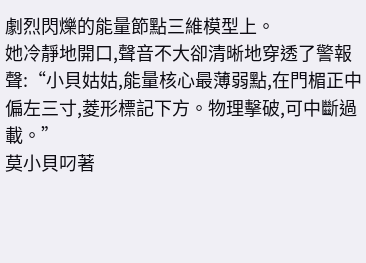劇烈閃爍的能量節點三維模型上。
她冷靜地開口,聲音不大卻清晰地穿透了警報聲:“小貝姑姑,能量核心最薄弱點,在門楣正中偏左三寸,菱形標記下方。物理擊破,可中斷過載。”
莫小貝叼著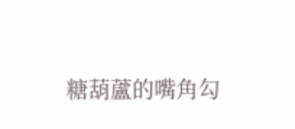糖葫蘆的嘴角勾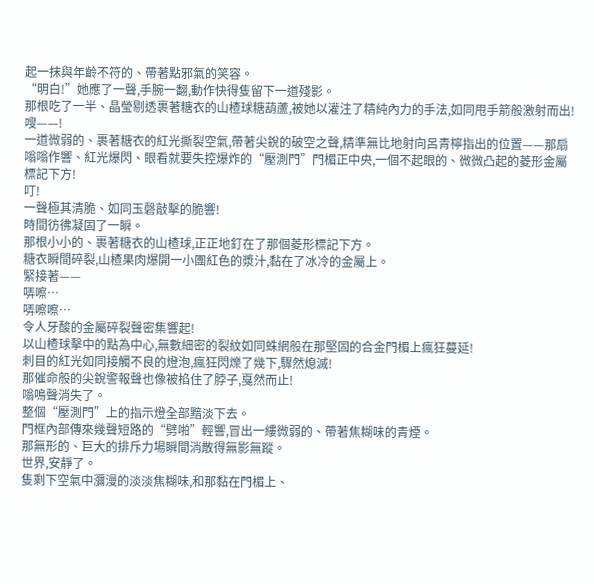起一抹與年齡不符的、帶著點邪氣的笑容。
“明白!”她應了一聲,手腕一翻,動作快得隻留下一道殘影。
那根吃了一半、晶瑩剔透裹著糖衣的山楂球糖葫蘆,被她以灌注了精純內力的手法,如同甩手箭般激射而出!
嗖——!
一道微弱的、裹著糖衣的紅光撕裂空氣,帶著尖銳的破空之聲,精準無比地射向呂青檸指出的位置——那扇嗡嗡作響、紅光爆閃、眼看就要失控爆炸的“壓測門”門楣正中央,一個不起眼的、微微凸起的菱形金屬標記下方!
叮!
一聲極其清脆、如同玉磬敲擊的脆響!
時間彷彿凝固了一瞬。
那根小小的、裹著糖衣的山楂球,正正地釘在了那個菱形標記下方。
糖衣瞬間碎裂,山楂果肉爆開一小團紅色的漿汁,黏在了冰冷的金屬上。
緊接著——
哢嚓…
哢嚓嚓…
令人牙酸的金屬碎裂聲密集響起!
以山楂球擊中的點為中心,無數細密的裂紋如同蛛網般在那堅固的合金門楣上瘋狂蔓延!
刺目的紅光如同接觸不良的燈泡,瘋狂閃爍了幾下,驟然熄滅!
那催命般的尖銳警報聲也像被掐住了脖子,戛然而止!
嗡鳴聲消失了。
整個“壓測門”上的指示燈全部黯淡下去。
門框內部傳來幾聲短路的“劈啪”輕響,冒出一縷微弱的、帶著焦糊味的青煙。
那無形的、巨大的排斥力場瞬間消散得無影無蹤。
世界,安靜了。
隻剩下空氣中瀰漫的淡淡焦糊味,和那黏在門楣上、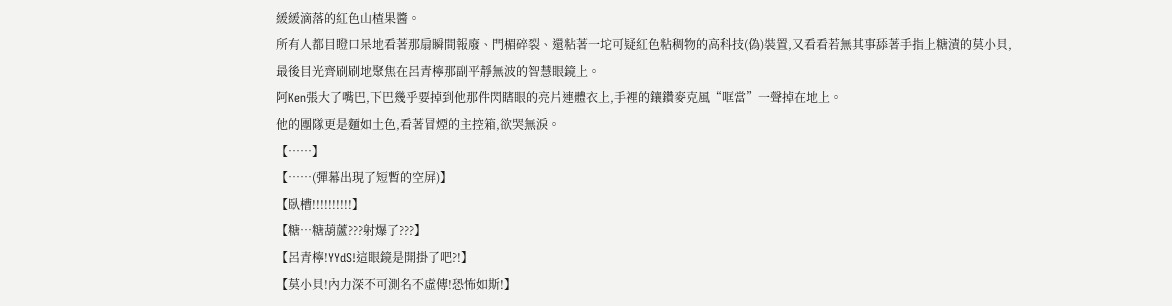緩緩滴落的紅色山楂果醬。
所有人都目瞪口呆地看著那扇瞬間報廢、門楣碎裂、還粘著一坨可疑紅色粘稠物的高科技(偽)裝置,又看看若無其事舔著手指上糖漬的莫小貝,最後目光齊刷刷地聚焦在呂青檸那副平靜無波的智慧眼鏡上。
阿Ken張大了嘴巴,下巴幾乎要掉到他那件閃瞎眼的亮片連體衣上,手裡的鑲鑽麥克風“哐當”一聲掉在地上。
他的團隊更是麵如土色,看著冒煙的主控箱,欲哭無淚。
【……】
【……(彈幕出現了短暫的空屏)】
【臥槽!!!!!!!!!!】
【糖…糖葫蘆???射爆了???】
【呂青檸!YYdS!這眼鏡是開掛了吧?!】
【莫小貝!內力深不可測名不虛傳!恐怖如斯!】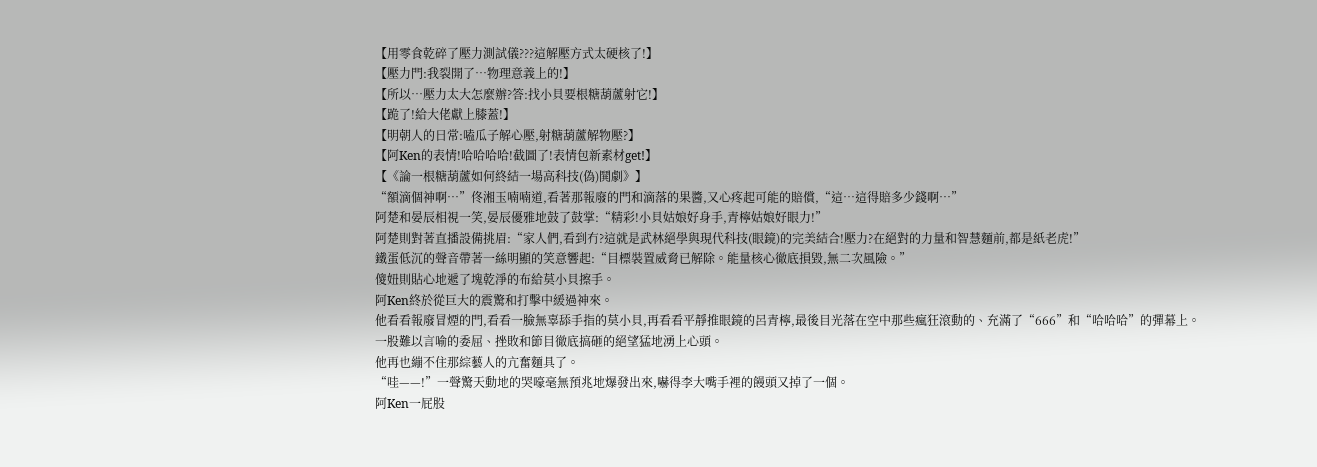【用零食乾碎了壓力測試儀???這解壓方式太硬核了!】
【壓力門:我裂開了…物理意義上的!】
【所以…壓力太大怎麼辦?答:找小貝要根糖葫蘆射它!】
【跪了!給大佬獻上膝蓋!】
【明朝人的日常:嗑瓜子解心壓,射糖葫蘆解物壓?】
【阿Ken的表情!哈哈哈哈!截圖了!表情包新素材get!】
【《論一根糖葫蘆如何終結一場高科技(偽)鬨劇》】
“額滴個神啊…”佟湘玉喃喃道,看著那報廢的門和滴落的果醬,又心疼起可能的賠償,“這…這得賠多少錢啊…”
阿楚和晏辰相視一笑,晏辰優雅地鼓了鼓掌:“精彩!小貝姑娘好身手,青檸姑娘好眼力!”
阿楚則對著直播設備挑眉:“家人們,看到冇?這就是武林絕學與現代科技(眼鏡)的完美結合!壓力?在絕對的力量和智慧麵前,都是紙老虎!”
鐵蛋低沉的聲音帶著一絲明顯的笑意響起:“目標裝置威脅已解除。能量核心徹底損毀,無二次風險。”
傻妞則貼心地遞了塊乾淨的布給莫小貝擦手。
阿Ken終於從巨大的震驚和打擊中緩過神來。
他看看報廢冒煙的門,看看一臉無辜舔手指的莫小貝,再看看平靜推眼鏡的呂青檸,最後目光落在空中那些瘋狂滾動的、充滿了“666”和“哈哈哈”的彈幕上。
一股難以言喻的委屈、挫敗和節目徹底搞砸的絕望猛地湧上心頭。
他再也繃不住那綜藝人的亢奮麵具了。
“哇——!”一聲驚天動地的哭嚎毫無預兆地爆發出來,嚇得李大嘴手裡的饅頭又掉了一個。
阿Ken一屁股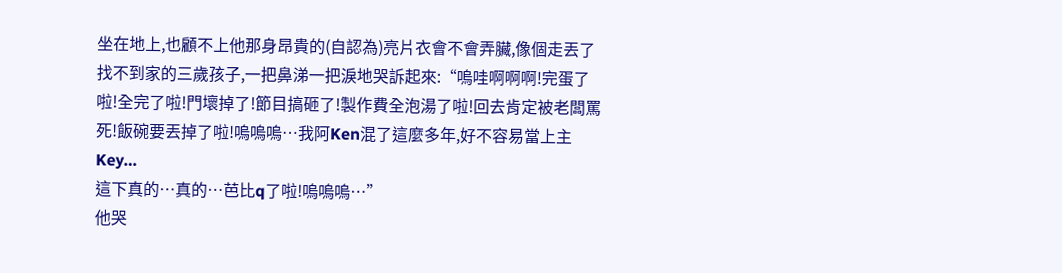坐在地上,也顧不上他那身昂貴的(自認為)亮片衣會不會弄臟,像個走丟了找不到家的三歲孩子,一把鼻涕一把淚地哭訴起來:“嗚哇啊啊啊!完蛋了啦!全完了啦!門壞掉了!節目搞砸了!製作費全泡湯了啦!回去肯定被老闆罵死!飯碗要丟掉了啦!嗚嗚嗚…我阿Ken混了這麼多年,好不容易當上主Key…
這下真的…真的…芭比q了啦!嗚嗚嗚…”
他哭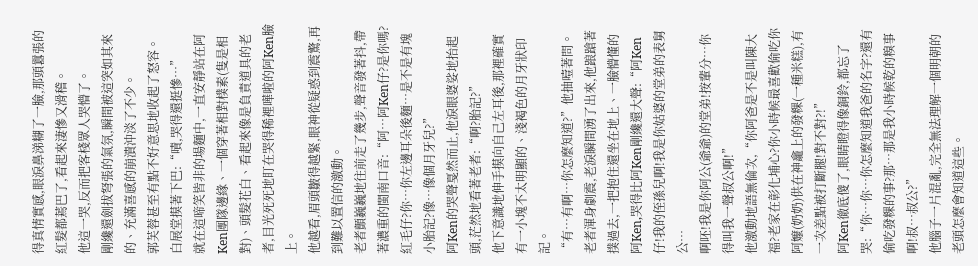得真情實感,眼淚鼻涕糊了一臉,那頭囂張的紅髮都蔫巴了,看起來淒慘又滑稽。
他這一哭,反而把客棧眾人哭懵了。
剛纔還劍拔弩張的氣氛,瞬間被這突如其來的、充滿喜感的崩潰沖淡了不少。
郭芙蓉甚至有點不好意思地收起了怒容。
白展堂摸著下巴:“嘖,哭得還挺慘…”
就在這啼笑皆非的場麵中,一直安靜站在阿Ken團隊邊緣、一個穿著相對樸素(隻是相對)、頭髮花白、看起來像是負責道具的老者,目光死死地盯在哭得稀裡嘩啦的阿Ken臉上。
他越看,眉頭皺得越緊,眼神從疑惑到震驚,再到難以置信的激動。
老者顫巍巍地往前走了幾步,聲音發著抖,帶著濃重的閩南口音:“阿…阿Ken仔?是你嗎?紅毛仔?你…你左邊耳朵後麵…是不是有塊小胎記?像…像個月牙兒?”
阿Ken的哭聲戛然而止,他淚眼婆娑地抬起頭,茫然地看著老者:“啊?胎記?”
他下意識地伸手摸向自己左耳後,那裡確實有一小塊不太明顯的、淺褐色的月牙狀印記。
“有…有啊…你怎麼知道?”他抽噎著問。
老者渾身劇震,老淚瞬間湧了出來,他踉蹌著撲過去,一把抱住還坐在地上、一臉懵懂的阿Ken,哭得比阿Ken剛纔還大聲:“阿Ken仔!我的侄孫兒啊!我是你姑婆的堂弟的表舅公…
啊呸!我是你阿公(爺爺)的堂弟!按輩分…你得叫我一聲叔公啊!”
他激動地語無倫次,“你阿爸是不是叫陳大福?老家在彰化埔心?你小時候最喜歡偷吃你阿嬤(奶奶)供在神龕上的發粿(一種米糕),有一次差點被打斷腿!對不對?!”
阿Ken徹底傻了,眼睛瞪得像銅鈴,都忘了哭:“你…你…你怎麼知道我爸的名字?還有偷吃發粿的事?那…那是我小時候乾的糗事啊!叔…叔公?”
他腦子一片混亂,完全無法理解一個明朝的老頭怎麼會知道這些。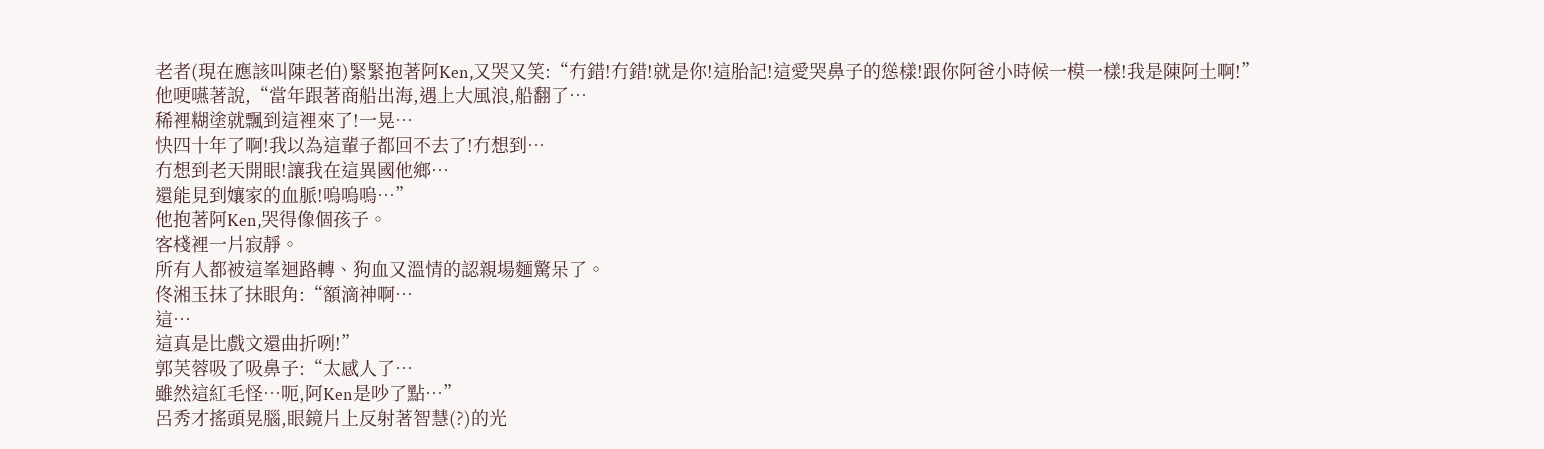老者(現在應該叫陳老伯)緊緊抱著阿Ken,又哭又笑:“冇錯!冇錯!就是你!這胎記!這愛哭鼻子的慫樣!跟你阿爸小時候一模一樣!我是陳阿土啊!”
他哽嚥著說,“當年跟著商船出海,遇上大風浪,船翻了…
稀裡糊塗就飄到這裡來了!一晃…
快四十年了啊!我以為這輩子都回不去了!冇想到…
冇想到老天開眼!讓我在這異國他鄉…
還能見到孃家的血脈!嗚嗚嗚…”
他抱著阿Ken,哭得像個孩子。
客棧裡一片寂靜。
所有人都被這峯迴路轉、狗血又溫情的認親場麵驚呆了。
佟湘玉抹了抹眼角:“額滴神啊…
這…
這真是比戲文還曲折咧!”
郭芙蓉吸了吸鼻子:“太感人了…
雖然這紅毛怪…呃,阿Ken是吵了點…”
呂秀才搖頭晃腦,眼鏡片上反射著智慧(?)的光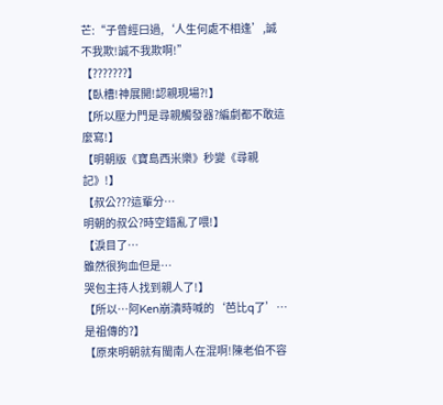芒:“子曾經曰過,‘人生何處不相逢’,誠不我欺!誠不我欺啊!”
【???????】
【臥槽!神展開!認親現場?!】
【所以壓力門是尋親觸發器?編劇都不敢這麼寫!】
【明朝版《寶島西米樂》秒變《尋親記》!】
【叔公???這輩分…
明朝的叔公?時空錯亂了喂!】
【淚目了…
雖然很狗血但是…
哭包主持人找到親人了!】
【所以…阿Ken崩潰時喊的‘芭比q了’…
是祖傳的?】
【原來明朝就有閩南人在混啊!陳老伯不容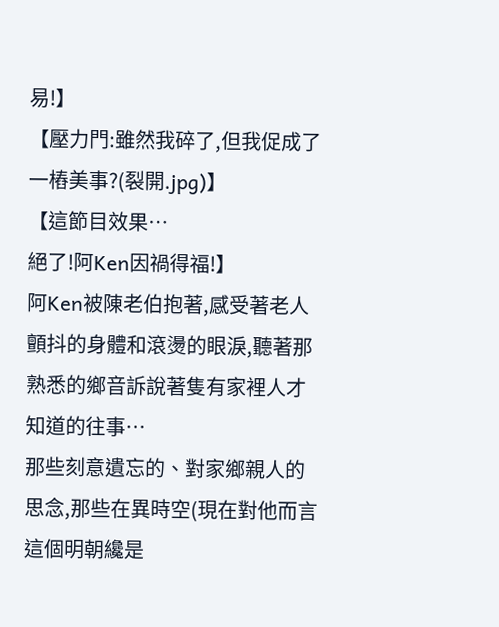易!】
【壓力門:雖然我碎了,但我促成了一樁美事?(裂開.jpg)】
【這節目效果…
絕了!阿Ken因禍得福!】
阿Ken被陳老伯抱著,感受著老人顫抖的身體和滾燙的眼淚,聽著那熟悉的鄉音訴說著隻有家裡人才知道的往事…
那些刻意遺忘的、對家鄉親人的思念,那些在異時空(現在對他而言這個明朝纔是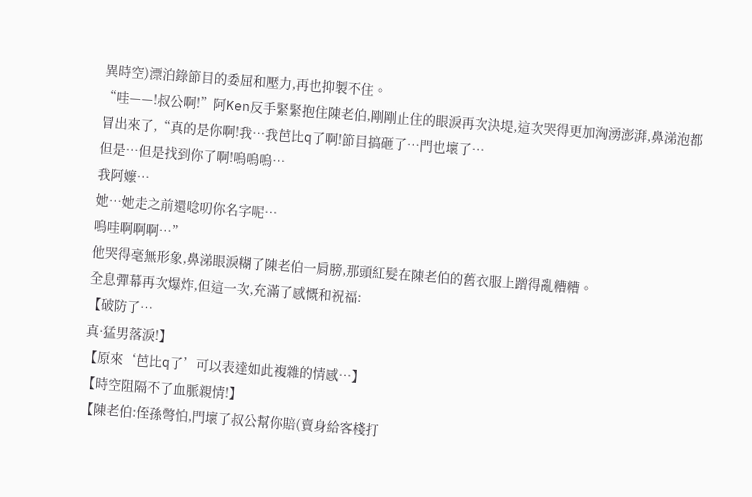異時空)漂泊錄節目的委屈和壓力,再也抑製不住。
“哇——!叔公啊!”阿Ken反手緊緊抱住陳老伯,剛剛止住的眼淚再次決堤,這次哭得更加洶湧澎湃,鼻涕泡都冒出來了,“真的是你啊!我…我芭比q了啊!節目搞砸了…門也壞了…
但是…但是找到你了啊!嗚嗚嗚…
我阿嬤…
她…她走之前還唸叨你名字呢…
嗚哇啊啊啊…”
他哭得毫無形象,鼻涕眼淚糊了陳老伯一肩膀,那頭紅髮在陳老伯的舊衣服上蹭得亂糟糟。
全息彈幕再次爆炸,但這一次,充滿了感慨和祝福:
【破防了…
真·猛男落淚!】
【原來‘芭比q了’可以表達如此複雜的情感…】
【時空阻隔不了血脈親情!】
【陳老伯:侄孫彆怕,門壞了叔公幫你賠(賣身給客棧打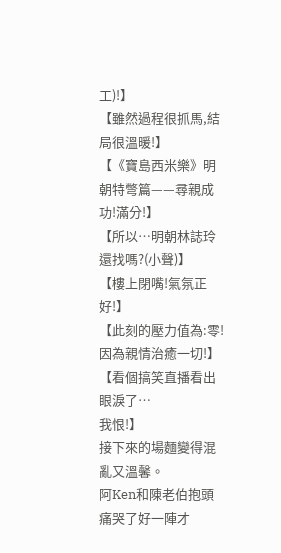工)!】
【雖然過程很抓馬,結局很溫暖!】
【《寶島西米樂》明朝特彆篇——尋親成功!滿分!】
【所以…明朝林誌玲還找嗎?(小聲)】
【樓上閉嘴!氣氛正好!】
【此刻的壓力值為:零!因為親情治癒一切!】
【看個搞笑直播看出眼淚了…
我恨!】
接下來的場麵變得混亂又溫馨。
阿Ken和陳老伯抱頭痛哭了好一陣才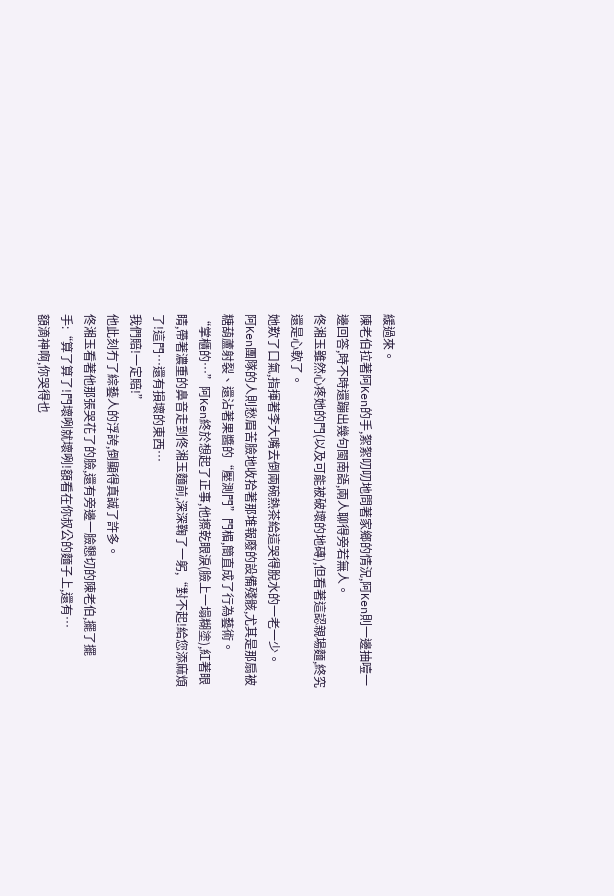緩過來。
陳老伯拉著阿Ken的手,絮絮叨叨地問著家鄉的情況,阿Ken則一邊抽噎一邊回答,時不時還蹦出幾句閩南語,兩人聊得旁若無人。
佟湘玉雖然心疼她的門(以及可能被破壞的地磚),但看著這認親場麵,終究還是心軟了。
她歎了口氣,指揮著李大嘴去倒兩碗熱茶給這哭得脫水的一老一少。
阿Ken團隊的人則愁眉苦臉地收拾著那堆報廢的設備殘骸,尤其是那扇被糖葫蘆射裂、還沾著果醬的“壓測門”門楣,簡直成了行為藝術。
“掌櫃的…”阿Ken終於想起了正事,他擦乾眼淚(臉上一塌糊塗),紅著眼睛,帶著濃重的鼻音走到佟湘玉麵前,深深鞠了一躬,“對不起!給您添麻煩了!這門…還有損壞的東西…
我們賠!一定賠!”
他此刻冇了綜藝人的浮誇,倒顯得真誠了許多。
佟湘玉看著他那張哭花了的臉,還有旁邊一臉懇切的陳老伯,擺了擺手:“算了算了!門壞咧就壞咧!額看在你叔公的麵子上,還有…
額滴神啊,你哭得也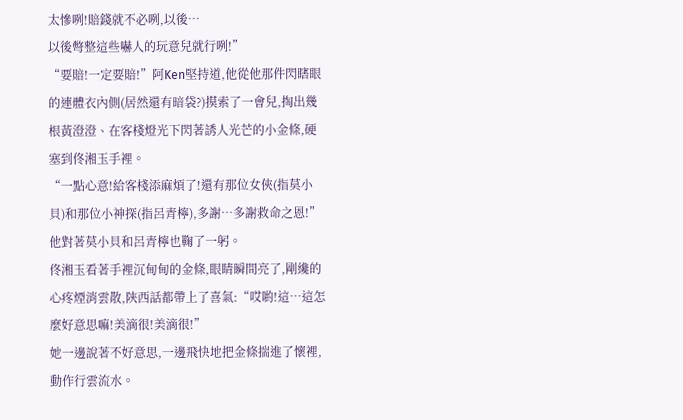太慘咧!賠錢就不必咧,以後…
以後彆整這些嚇人的玩意兒就行咧!”
“要賠!一定要賠!”阿Ken堅持道,他從他那件閃瞎眼的連體衣內側(居然還有暗袋?)摸索了一會兒,掏出幾根黃澄澄、在客棧燈光下閃著誘人光芒的小金條,硬塞到佟湘玉手裡。
“一點心意!給客棧添麻煩了!還有那位女俠(指莫小貝)和那位小神探(指呂青檸),多謝…多謝救命之恩!”
他對著莫小貝和呂青檸也鞠了一躬。
佟湘玉看著手裡沉甸甸的金條,眼睛瞬間亮了,剛纔的心疼煙消雲散,陝西話都帶上了喜氣:“哎喲!這…這怎麼好意思嘛!美滴很!美滴很!”
她一邊說著不好意思,一邊飛快地把金條揣進了懷裡,動作行雲流水。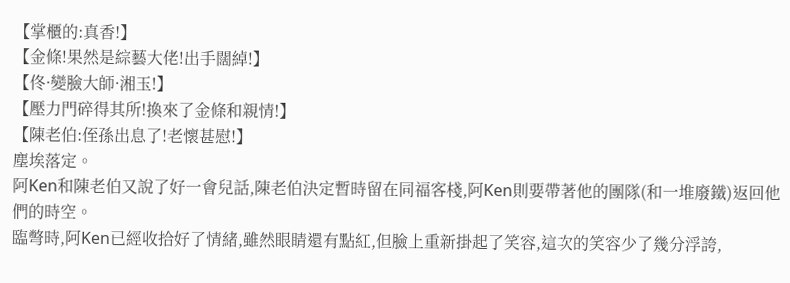【掌櫃的:真香!】
【金條!果然是綜藝大佬!出手闊綽!】
【佟·變臉大師·湘玉!】
【壓力門碎得其所!換來了金條和親情!】
【陳老伯:侄孫出息了!老懷甚慰!】
塵埃落定。
阿Ken和陳老伯又說了好一會兒話,陳老伯決定暫時留在同福客棧,阿Ken則要帶著他的團隊(和一堆廢鐵)返回他們的時空。
臨彆時,阿Ken已經收拾好了情緒,雖然眼睛還有點紅,但臉上重新掛起了笑容,這次的笑容少了幾分浮誇,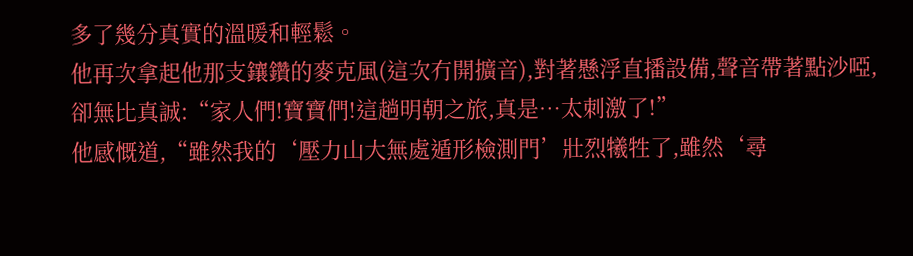多了幾分真實的溫暖和輕鬆。
他再次拿起他那支鑲鑽的麥克風(這次冇開擴音),對著懸浮直播設備,聲音帶著點沙啞,卻無比真誠:“家人們!寶寶們!這趟明朝之旅,真是…太刺激了!”
他感慨道,“雖然我的‘壓力山大無處遁形檢測門’壯烈犧牲了,雖然‘尋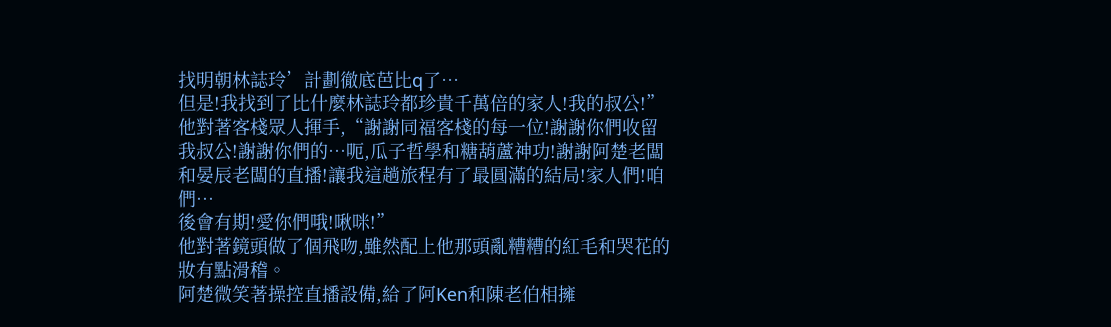找明朝林誌玲’計劃徹底芭比q了…
但是!我找到了比什麼林誌玲都珍貴千萬倍的家人!我的叔公!”
他對著客棧眾人揮手,“謝謝同福客棧的每一位!謝謝你們收留我叔公!謝謝你們的…呃,瓜子哲學和糖葫蘆神功!謝謝阿楚老闆和晏辰老闆的直播!讓我這趟旅程有了最圓滿的結局!家人們!咱們…
後會有期!愛你們哦!啾咪!”
他對著鏡頭做了個飛吻,雖然配上他那頭亂糟糟的紅毛和哭花的妝有點滑稽。
阿楚微笑著操控直播設備,給了阿Ken和陳老伯相擁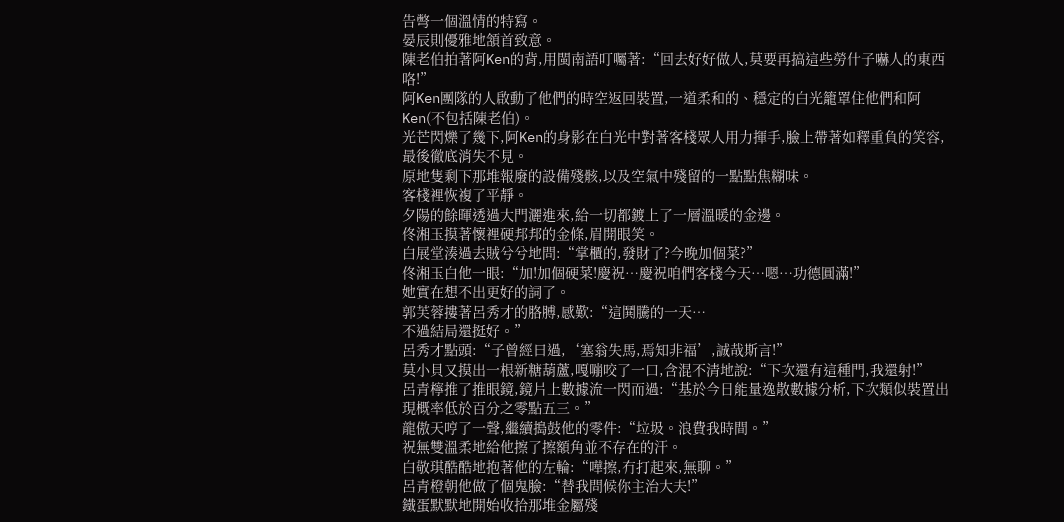告彆一個溫情的特寫。
晏辰則優雅地頷首致意。
陳老伯拍著阿Ken的背,用閩南語叮囑著:“回去好好做人,莫要再搞這些勞什子嚇人的東西咯!”
阿Ken團隊的人啟動了他們的時空返回裝置,一道柔和的、穩定的白光籠罩住他們和阿Ken(不包括陳老伯)。
光芒閃爍了幾下,阿Ken的身影在白光中對著客棧眾人用力揮手,臉上帶著如釋重負的笑容,最後徹底消失不見。
原地隻剩下那堆報廢的設備殘骸,以及空氣中殘留的一點點焦糊味。
客棧裡恢複了平靜。
夕陽的餘暉透過大門灑進來,給一切都鍍上了一層溫暖的金邊。
佟湘玉摸著懷裡硬邦邦的金條,眉開眼笑。
白展堂湊過去賊兮兮地問:“掌櫃的,發財了?今晚加個菜?”
佟湘玉白他一眼:“加!加個硬菜!慶祝…慶祝咱們客棧今天…嗯…功德圓滿!”
她實在想不出更好的詞了。
郭芙蓉摟著呂秀才的胳膊,感歎:“這鬨騰的一天…
不過結局還挺好。”
呂秀才點頭:“子曾經曰過,‘塞翁失馬,焉知非福’,誠哉斯言!”
莫小貝又摸出一根新糖葫蘆,嘎嘣咬了一口,含混不清地說:“下次還有這種門,我還射!”
呂青檸推了推眼鏡,鏡片上數據流一閃而過:“基於今日能量逸散數據分析,下次類似裝置出現概率低於百分之零點五三。”
龍傲天哼了一聲,繼續搗鼓他的零件:“垃圾。浪費我時間。”
祝無雙溫柔地給他擦了擦額角並不存在的汗。
白敬琪酷酷地抱著他的左輪:“嘩擦,冇打起來,無聊。”
呂青橙朝他做了個鬼臉:“替我問候你主治大夫!”
鐵蛋默默地開始收拾那堆金屬殘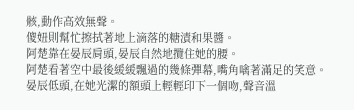骸,動作高效無聲。
傻妞則幫忙擦拭著地上滴落的糖漬和果醬。
阿楚靠在晏辰肩頭,晏辰自然地攬住她的腰。
阿楚看著空中最後緩緩飄過的幾條彈幕,嘴角噙著滿足的笑意。
晏辰低頭,在她光潔的額頭上輕輕印下一個吻,聲音溫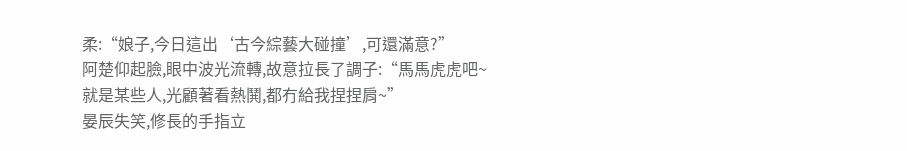柔:“娘子,今日這出‘古今綜藝大碰撞’,可還滿意?”
阿楚仰起臉,眼中波光流轉,故意拉長了調子:“馬馬虎虎吧~
就是某些人,光顧著看熱鬨,都冇給我捏捏肩~”
晏辰失笑,修長的手指立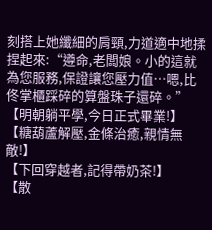刻搭上她纖細的肩頸,力道適中地揉捏起來:“遵命,老闆娘。小的這就為您服務,保證讓您壓力值…嗯,比佟掌櫃踩碎的算盤珠子還碎。”
【明朝躺平學,今日正式畢業!】
【糖葫蘆解壓,金條治癒,親情無敵!】
【下回穿越者,記得帶奶茶!】
【散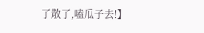了散了,嗑瓜子去!】